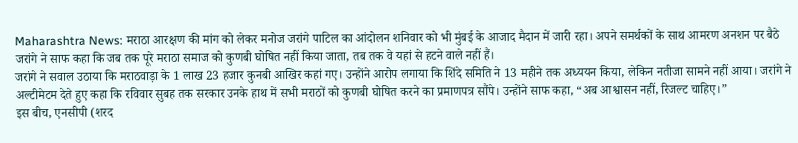Maharashtra News: मराठा आरक्षण की मांग को लेकर मनोज जरांगे पाटिल का आंदोलन शनिवार को भी मुंबई के आजाद मैदान में जारी रहा। अपने समर्थकों के साथ आमरण अनशन पर बैठे जरांगे ने साफ कहा कि जब तक पूरे मराठा समाज को कुणबी घोषित नहीं किया जाता, तब तक वे यहां से हटने वाले नहीं हैं।
जरांगे ने सवाल उठाया कि मराठवाड़ा के 1 लाख 23 हजार कुनबी आखिर कहां गए। उन्होंने आरोप लगाया कि शिंदे समिति ने 13 महीने तक अध्ययन किया, लेकिन नतीजा सामने नहीं आया। जरांगे ने अल्टीमेटम देते हुए कहा कि रविवार सुबह तक सरकार उनके हाथ में सभी मराठों को कुणबी घोषित करने का प्रमाणपत्र सौंपे। उन्होंने साफ कहा, “अब आश्वासन नहीं, रिजल्ट चाहिए।”
इस बीच, एनसीपी (शरद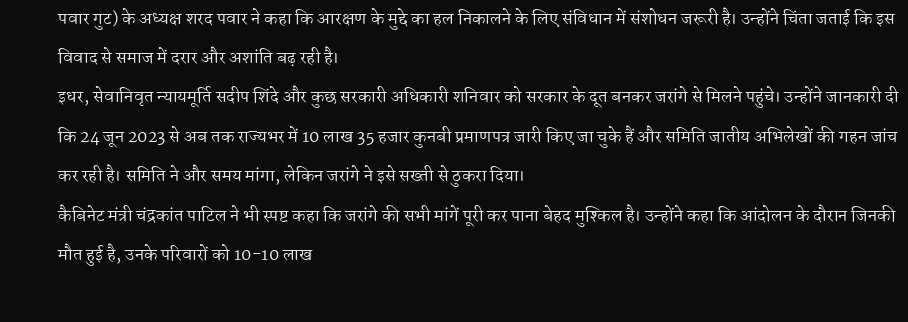पवार गुट) के अध्यक्ष शरद पवार ने कहा कि आरक्षण के मुद्दे का हल निकालने के लिए संविधान में संशोधन जरूरी है। उन्होंने चिंता जताई कि इस विवाद से समाज में दरार और अशांति बढ़ रही है।
इधर, सेवानिवृत न्यायमूर्ति सदीप शिंदे और कुछ सरकारी अधिकारी शनिवार को सरकार के दूत बनकर जरांगे से मिलने पहुंचे। उन्होंने जानकारी दी कि 24 जून 2023 से अब तक राज्यभर में 10 लाख 35 हजार कुनबी प्रमाणपत्र जारी किए जा चुके हैं और समिति जातीय अभिलेखों की गहन जांच कर रही है। समिति ने और समय मांगा, लेकिन जरांगे ने इसे सख्ती से ठुकरा दिया।
कैबिनेट मंत्री चंद्रकांत पाटिल ने भी स्पष्ट कहा कि जरांगे की सभी मांगें पूरी कर पाना बेहद मुश्किल है। उन्होंने कहा कि आंदोलन के दौरान जिनकी मौत हुई है, उनके परिवारों को 10-10 लाख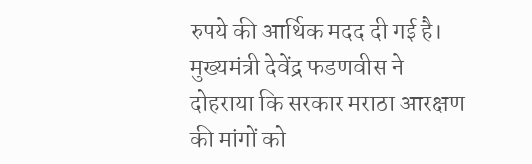रुपये की आर्थिक मदद दी गई है।
मुख्यमंत्री देवेंद्र फडणवीस ने दोहराया कि सरकार मराठा आरक्षण की मांगों को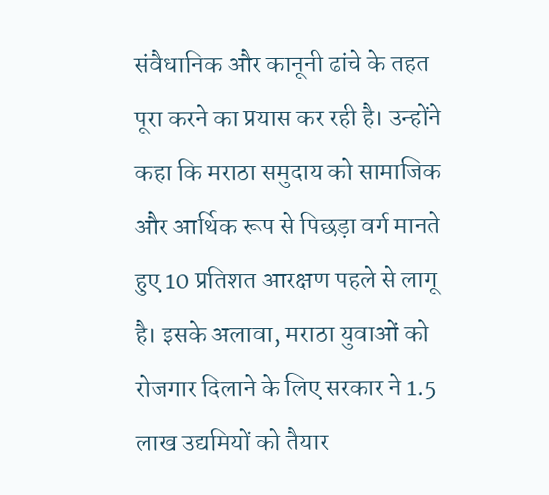संवैधानिक और कानूनी ढांचे के तहत पूरा करने का प्रयास कर रही है। उन्होंने कहा कि मराठा समुदाय को सामाजिक और आर्थिक रूप से पिछड़ा वर्ग मानते हुए 10 प्रतिशत आरक्षण पहले से लागू है। इसके अलावा, मराठा युवाओं को रोजगार दिलाने के लिए सरकार ने 1.5 लाख उद्यमियों को तैयार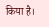किया है।